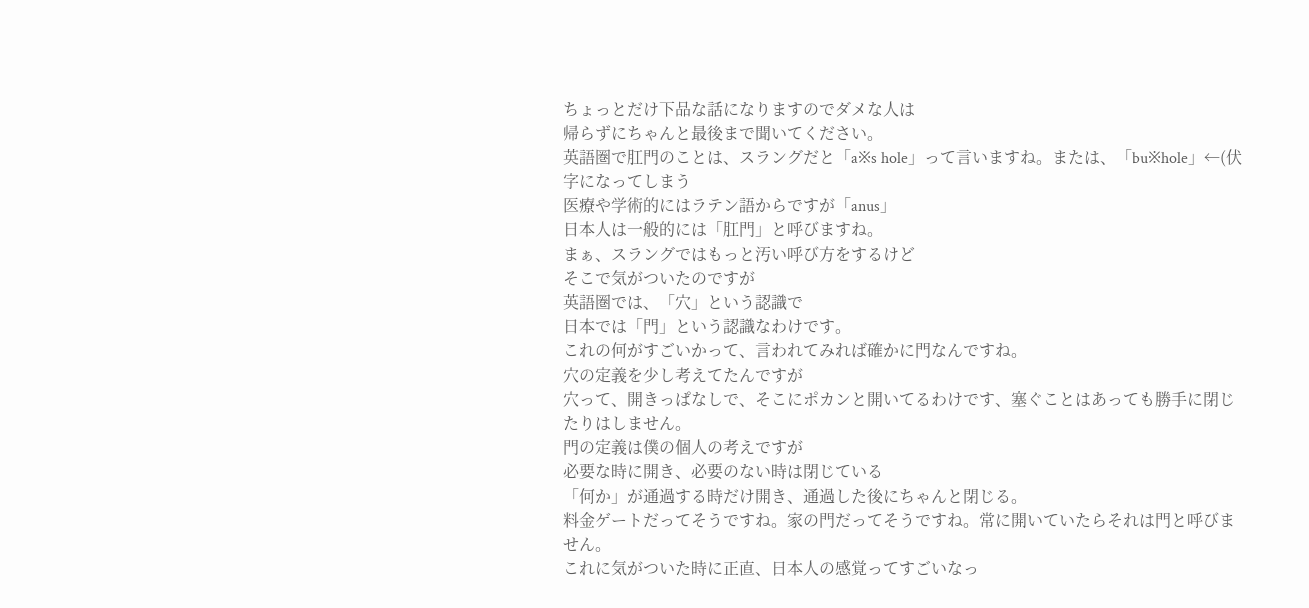ちょっとだけ下品な話になりますのでダメな人は
帰らずにちゃんと最後まで聞いてください。
英語圏で肛門のことは、スラングだと「a※s hole」って言いますね。または、「bu※hole」←(伏字になってしまう
医療や学術的にはラテン語からですが「anus」
日本人は一般的には「肛門」と呼びますね。
まぁ、スラングではもっと汚い呼び方をするけど
そこで気がついたのですが
英語圏では、「穴」という認識で
日本では「門」という認識なわけです。
これの何がすごいかって、言われてみれば確かに門なんですね。
穴の定義を少し考えてたんですが
穴って、開きっぱなしで、そこにポカンと開いてるわけです、塞ぐことはあっても勝手に閉じたりはしません。
門の定義は僕の個人の考えですが
必要な時に開き、必要のない時は閉じている
「何か」が通過する時だけ開き、通過した後にちゃんと閉じる。
料金ゲートだってそうですね。家の門だってそうですね。常に開いていたらそれは門と呼びません。
これに気がついた時に正直、日本人の感覚ってすごいなっ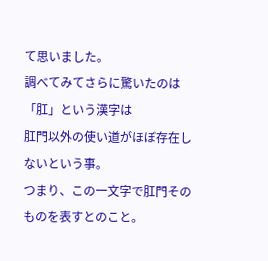て思いました。
調べてみてさらに驚いたのは「肛」という漢字は
肛門以外の使い道がほぼ存在しないという事。
つまり、この一文字で肛門そのものを表すとのこと。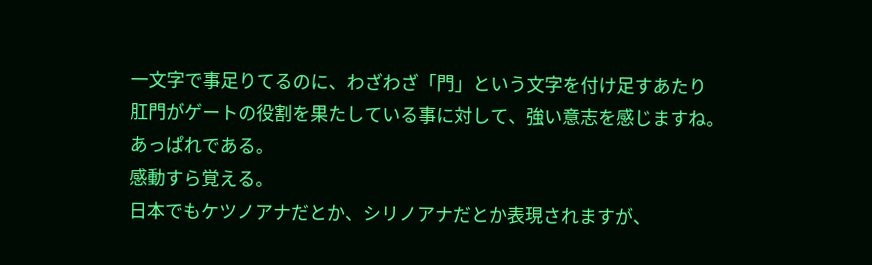一文字で事足りてるのに、わざわざ「門」という文字を付け足すあたり
肛門がゲートの役割を果たしている事に対して、強い意志を感じますね。
あっぱれである。
感動すら覚える。
日本でもケツノアナだとか、シリノアナだとか表現されますが、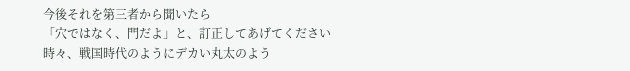今後それを第三者から聞いたら
「穴ではなく、門だよ」と、訂正してあげてください
時々、戦国時代のようにデカい丸太のよう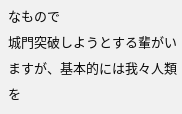なもので
城門突破しようとする輩がいますが、基本的には我々人類を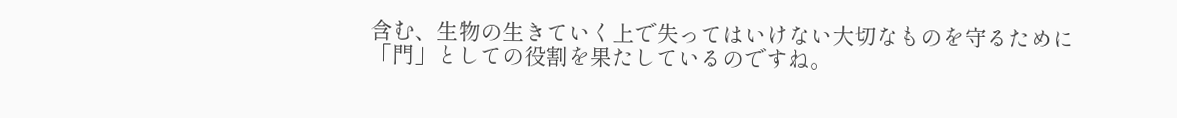含む、生物の生きていく上で失ってはいけない大切なものを守るために「門」としての役割を果たしているのですね。